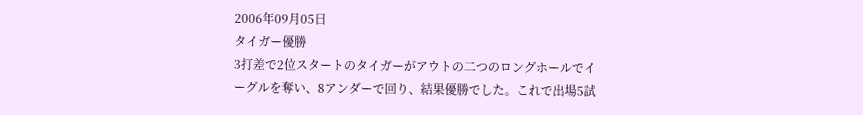2006年09月05日
タイガー優勝
3打差で2位スタートのタイガーがアウトの二つのロングホールでイーグルを奪い、8アンダーで回り、結果優勝でした。これで出場5試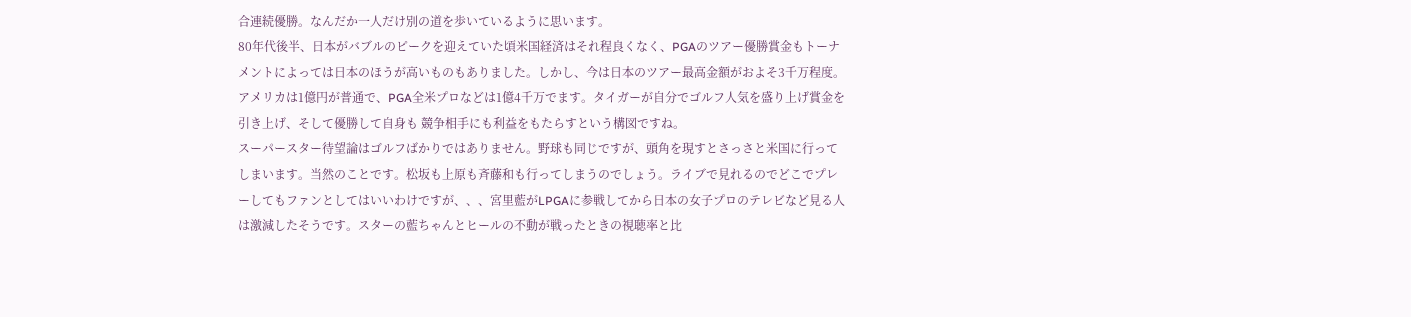合連続優勝。なんだか一人だけ別の道を歩いているように思います。
80年代後半、日本がバブルのピークを迎えていた頃米国経済はそれ程良くなく、PGAのツアー優勝賞金もトーナメントによっては日本のほうが高いものもありました。しかし、今は日本のツアー最高金額がおよそ3千万程度。アメリカは1億円が普通で、PGA全米プロなどは1億4千万でます。タイガーが自分でゴルフ人気を盛り上げ賞金を引き上げ、そして優勝して自身も 競争相手にも利益をもたらすという構図ですね。
スーパースター待望論はゴルフばかりではありません。野球も同じですが、頭角を現すとさっさと米国に行ってしまいます。当然のことです。松坂も上原も斉藤和も行ってしまうのでしょう。ライブで見れるのでどこでプレーしてもファンとしてはいいわけですが、、、宮里藍がLPGAに参戦してから日本の女子プロのテレビなど見る人は激減したそうです。スターの藍ちゃんとヒールの不動が戦ったときの視聴率と比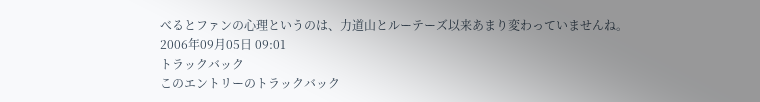べるとファンの心理というのは、力道山とルーテーズ以来あまり変わっていませんね。
2006年09月05日 09:01
トラックバック
このエントリーのトラックバック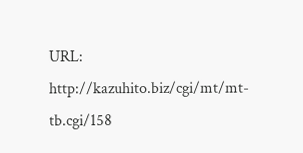URL:
http://kazuhito.biz/cgi/mt/mt-tb.cgi/158